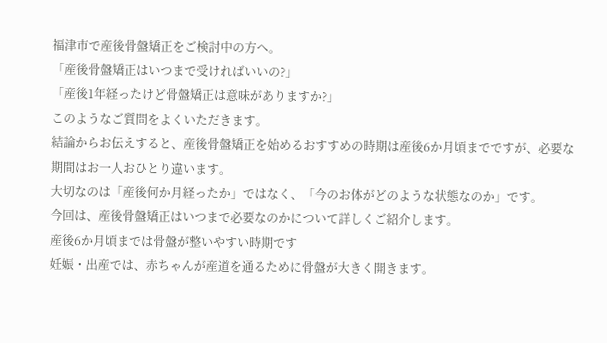福津市で産後骨盤矯正をご検討中の方へ。
「産後骨盤矯正はいつまで受ければいいの?」
「産後1年経ったけど骨盤矯正は意味がありますか?」
このようなご質問をよくいただきます。
結論からお伝えすると、産後骨盤矯正を始めるおすすめの時期は産後6か月頃までですが、必要な期間はお一人おひとり違います。
大切なのは「産後何か月経ったか」ではなく、「今のお体がどのような状態なのか」です。
今回は、産後骨盤矯正はいつまで必要なのかについて詳しくご紹介します。
産後6か月頃までは骨盤が整いやすい時期です
妊娠・出産では、赤ちゃんが産道を通るために骨盤が大きく開きます。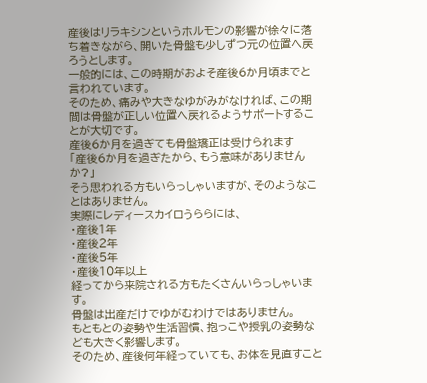産後はリラキシンというホルモンの影響が徐々に落ち着きながら、開いた骨盤も少しずつ元の位置へ戻ろうとします。
一般的には、この時期がおよそ産後6か月頃までと言われています。
そのため、痛みや大きなゆがみがなければ、この期間は骨盤が正しい位置へ戻れるようサポートすることが大切です。
産後6か月を過ぎても骨盤矯正は受けられます
「産後6か月を過ぎたから、もう意味がありませんか?」
そう思われる方もいらっしゃいますが、そのようなことはありません。
実際にレディースカイロうららには、
・産後1年
・産後2年
・産後5年
・産後10年以上
経ってから来院される方もたくさんいらっしゃいます。
骨盤は出産だけでゆがむわけではありません。
もともとの姿勢や生活習慣、抱っこや授乳の姿勢なども大きく影響します。
そのため、産後何年経っていても、お体を見直すこと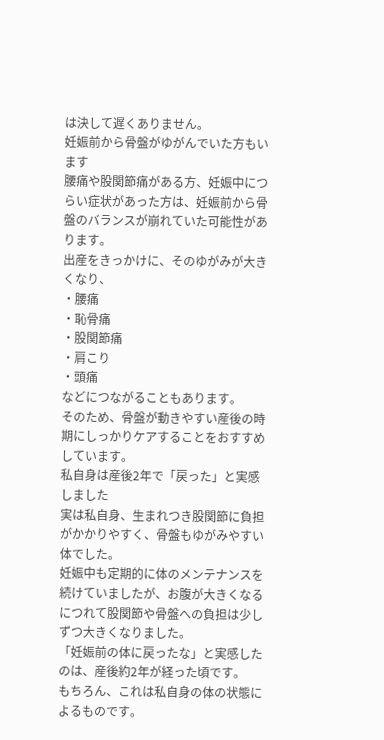は決して遅くありません。
妊娠前から骨盤がゆがんでいた方もいます
腰痛や股関節痛がある方、妊娠中につらい症状があった方は、妊娠前から骨盤のバランスが崩れていた可能性があります。
出産をきっかけに、そのゆがみが大きくなり、
・腰痛
・恥骨痛
・股関節痛
・肩こり
・頭痛
などにつながることもあります。
そのため、骨盤が動きやすい産後の時期にしっかりケアすることをおすすめしています。
私自身は産後2年で「戻った」と実感しました
実は私自身、生まれつき股関節に負担がかかりやすく、骨盤もゆがみやすい体でした。
妊娠中も定期的に体のメンテナンスを続けていましたが、お腹が大きくなるにつれて股関節や骨盤への負担は少しずつ大きくなりました。
「妊娠前の体に戻ったな」と実感したのは、産後約2年が経った頃です。
もちろん、これは私自身の体の状態によるものです。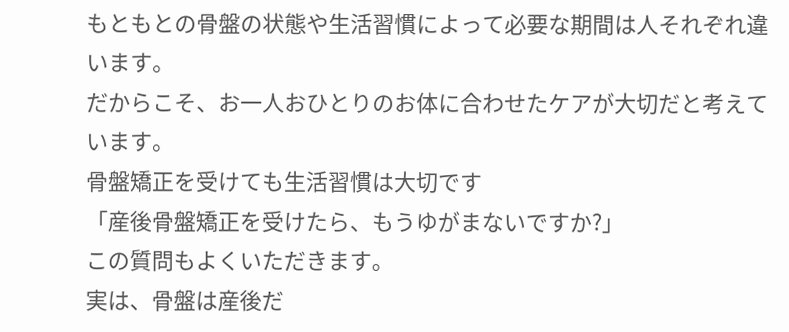もともとの骨盤の状態や生活習慣によって必要な期間は人それぞれ違います。
だからこそ、お一人おひとりのお体に合わせたケアが大切だと考えています。
骨盤矯正を受けても生活習慣は大切です
「産後骨盤矯正を受けたら、もうゆがまないですか?」
この質問もよくいただきます。
実は、骨盤は産後だ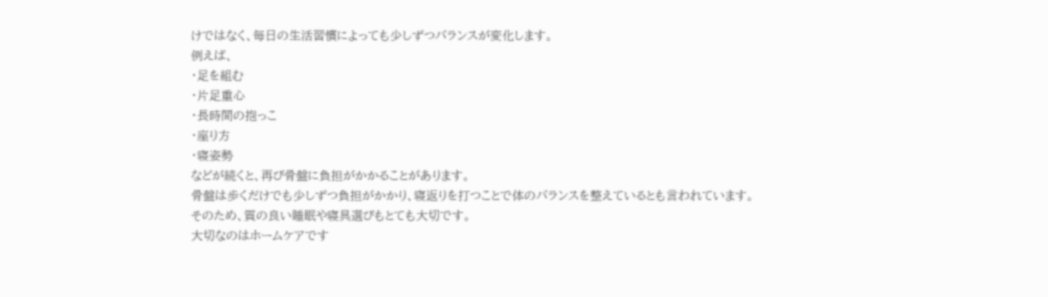けではなく、毎日の生活習慣によっても少しずつバランスが変化します。
例えば、
・足を組む
・片足重心
・長時間の抱っこ
・座り方
・寝姿勢
などが続くと、再び骨盤に負担がかかることがあります。
骨盤は歩くだけでも少しずつ負担がかかり、寝返りを打つことで体のバランスを整えているとも言われています。
そのため、質の良い睡眠や寝具選びもとても大切です。
大切なのはホームケアです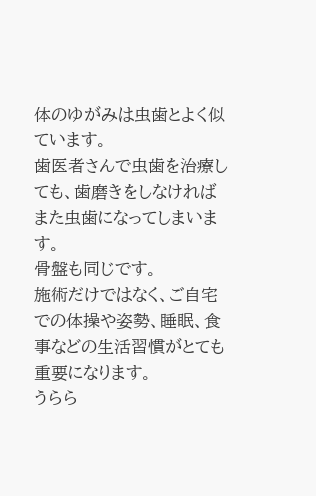体のゆがみは虫歯とよく似ています。
歯医者さんで虫歯を治療しても、歯磨きをしなければまた虫歯になってしまいます。
骨盤も同じです。
施術だけではなく、ご自宅での体操や姿勢、睡眠、食事などの生活習慣がとても重要になります。
うらら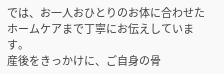では、お一人おひとりのお体に合わせたホームケアまで丁寧にお伝えしています。
産後をきっかけに、ご自身の骨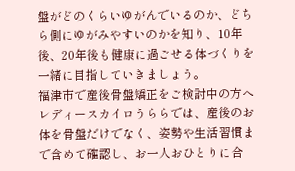盤がどのくらいゆがんでいるのか、どちら側にゆがみやすいのかを知り、10年後、20年後も健康に過ごせる体づくりを一緒に目指していきましょう。
福津市で産後骨盤矯正をご検討中の方へ
レディースカイロうららでは、産後のお体を骨盤だけでなく、姿勢や生活習慣まで含めて確認し、お一人おひとりに合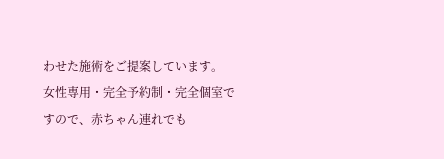わせた施術をご提案しています。
女性専用・完全予約制・完全個室ですので、赤ちゃん連れでも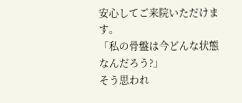安心してご来院いただけます。
「私の骨盤は今どんな状態なんだろう?」
そう思われ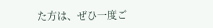た方は、ぜひ一度ご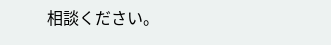相談ください。